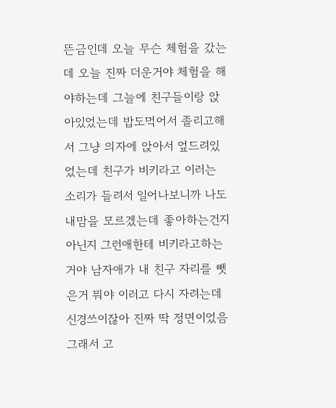뜬금인데 오늘 무슨 체험을 갔는데 오늘 진짜 더운거야 체험을 해야하는데 그늘에 친구들이랑 앉아있었는데 밥도먹어서 졸리고해서 그냥 의자에 앉아서 엎드려있었는데 친구가 비키라고 이러는 소리가 들려서 일어나보니까 나도 내맘을 모르겠는데 좋아하는건지 아닌지 그런애한테 비키라고하는거야 남자애가 내 친구 자리를 뺏은거 뭐야 이러고 다시 자려는데 신경쓰이잖아 진짜 딱 정면이었음 그래서 고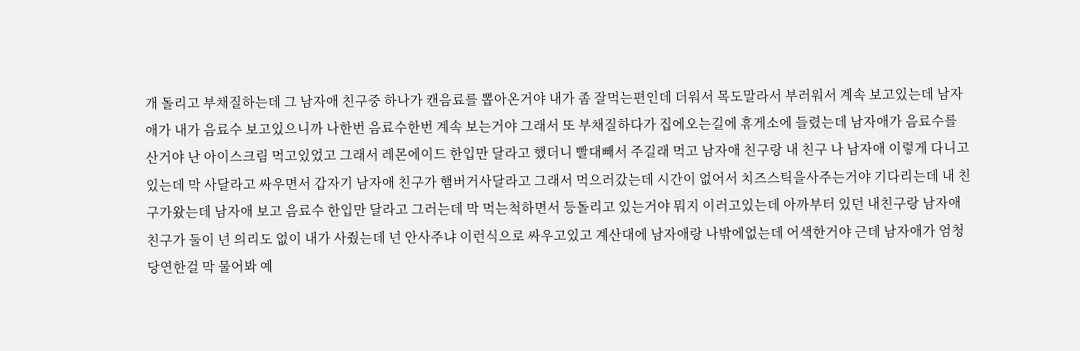개 돌리고 부채질하는데 그 남자애 친구중 하나가 캔음료를 뽑아온거야 내가 좀 잘먹는편인데 더워서 목도말라서 부러워서 계속 보고있는데 남자애가 내가 음료수 보고있으니까 나한번 음료수한번 계속 보는거야 그래서 또 부채질하다가 집에오는길에 휴게소에 들렸는데 남자애가 음료수를 산거야 난 아이스크림 먹고있었고 그래서 레몬에이드 한입만 달라고 했더니 빨대빼서 주길래 먹고 남자애 친구랑 내 친구 나 남자애 이렇게 다니고있는데 막 사달라고 싸우면서 갑자기 남자애 친구가 햄버거사달라고 그래서 먹으러갔는데 시간이 없어서 치즈스틱을사주는거야 기다리는데 내 친구가왔는데 남자애 보고 음료수 한입만 달라고 그러는데 막 먹는척하면서 등돌리고 있는거야 뭐지 이러고있는데 아까부터 있던 내친구랑 남자애 친구가 둘이 넌 의리도 없이 내가 사줬는데 넌 안사주냐 이런식으로 싸우고있고 계산대에 남자애랑 나밖에없는데 어색한거야 근데 남자애가 엄청 당연한걸 막 물어봐 예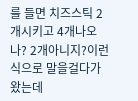를 들면 치즈스틱 2개시키고 4개나오나? 2개아니지?이런식으로 말을걸다가 왔는데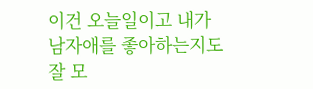이건 오늘일이고 내가 남자애를 좋아하는지도 잘 모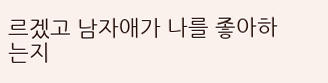르겠고 남자애가 나를 좋아하는지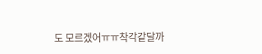도 모르겠어ㅠㅠ착각같달까